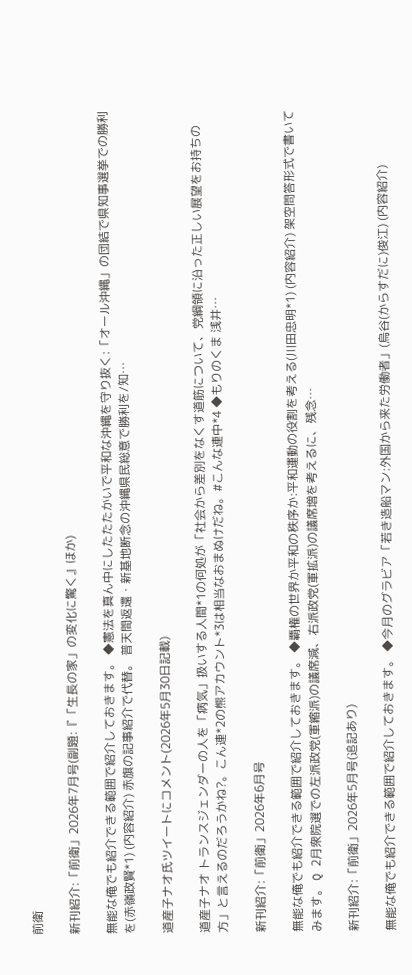前衛

新刊紹介:「前衛」2026年7月号(副題:『「生長の家」の変化に驚く』ほか)

無能な俺でも紹介できる範囲で紹介しておきます。 ◆憲法を真ん中にしたたたかいで平和な沖縄を守り抜く:「オール沖縄」の団結で県知事選挙での勝利を(赤嶺政賢*1) (内容紹介) 赤旗の記事紹介で代替。 普天間返還・新基地断念の沖縄県民総意で勝利を/知…

道産子ナオ氏ツイートにコメント(2026年5月30日記載)

道産子ナオ トランスジェンダーの人を「病気」扱いする人間*1の何処が「社会から差別をなくす道筋について、党綱領に沿った正しい展望をお持ちの方」と言えるのだろうかね?。こん連*2の熊アカウント*3は相当なおまぬけだね。#こんな連中*4 ◆もりのくま 浅井…

新刊紹介:「前衛」2026年6月号

無能な俺でも紹介できる範囲で紹介しておきます。 ◆覇権の世界か平和の秩序か:平和運動の役割を考える(川田忠明*1) (内容紹介) 架空問答形式で書いてみます。 Q 2月衆院選での左派政党(軍縮派)の議席減、右派政党(軍拡派)の議席増を考えるに、残念…

新刊紹介:「前衛」2026年5月号(追記あり)

無能な俺でも紹介できる範囲で紹介しておきます。 ◆今月のグラビア「若き造船マン:外国から来た労働者」(烏谷(からすだに)俊江) (内容紹介)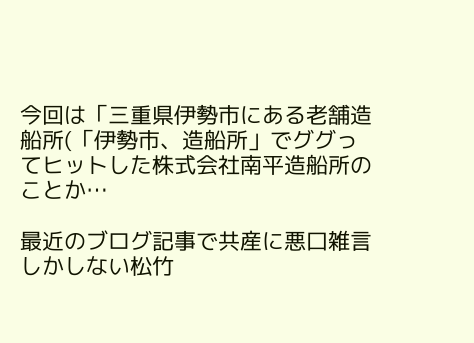今回は「三重県伊勢市にある老舗造船所(「伊勢市、造船所」でググってヒットした株式会社南平造船所のことか…

最近のブログ記事で共産に悪口雑言しかしない松竹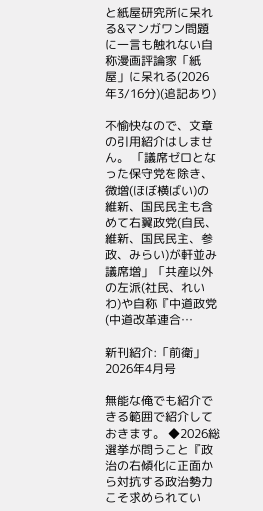と紙屋研究所に呆れる&マンガワン問題に一言も触れない自称漫画評論家「紙屋」に呆れる(2026年3/16分)(追記あり)

不愉快なので、文章の引用紹介はしません。 「議席ゼロとなった保守党を除き、微増(ほぼ横ばい)の維新、国民民主も含めて右翼政党(自民、維新、国民民主、参政、みらい)が軒並み議席増」「共産以外の左派(社民、れいわ)や自称『中道政党(中道改革連合…

新刊紹介:「前衛」2026年4月号

無能な俺でも紹介できる範囲で紹介しておきます。 ◆2026総選挙が問うこと『政治の右傾化に正面から対抗する政治勢力こそ求められてい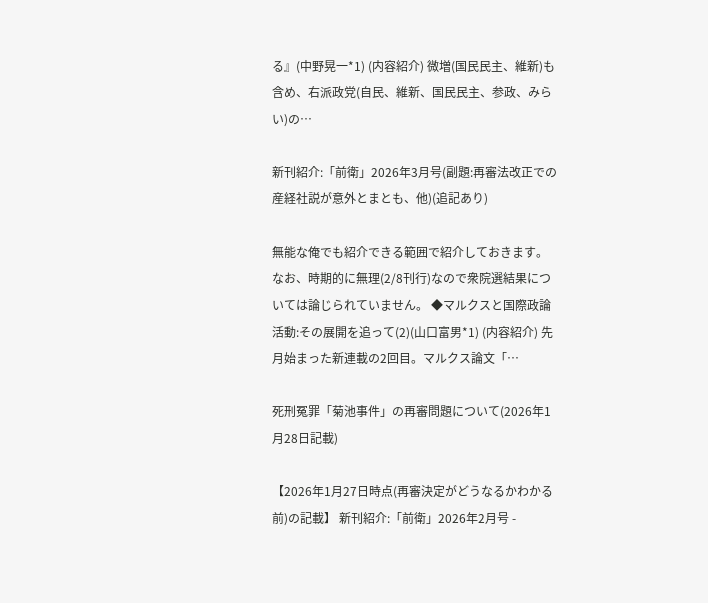る』(中野晃一*1) (内容紹介) 微増(国民民主、維新)も含め、右派政党(自民、維新、国民民主、参政、みらい)の…

新刊紹介:「前衛」2026年3月号(副題:再審法改正での産経社説が意外とまとも、他)(追記あり)

無能な俺でも紹介できる範囲で紹介しておきます。なお、時期的に無理(2/8刊行)なので衆院選結果については論じられていません。 ◆マルクスと国際政論活動:その展開を追って(2)(山口富男*1) (内容紹介) 先月始まった新連載の2回目。マルクス論文「…

死刑冤罪「菊池事件」の再審問題について(2026年1月28日記載)

【2026年1月27日時点(再審決定がどうなるかわかる前)の記載】 新刊紹介:「前衛」2026年2月号 -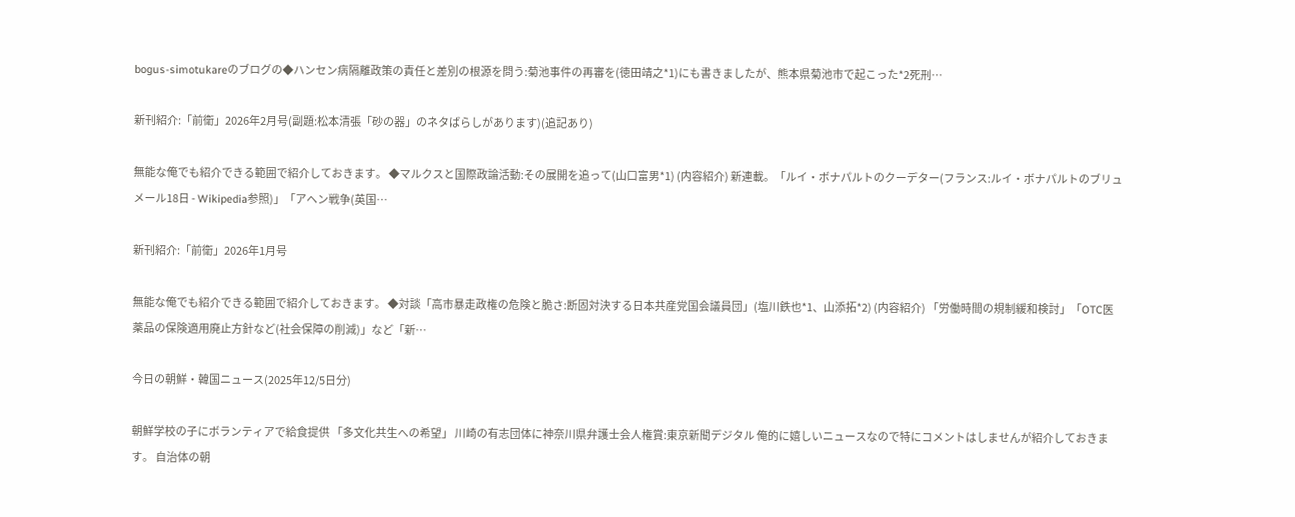bogus-simotukareのブログの◆ハンセン病隔離政策の責任と差別の根源を問う:菊池事件の再審を(徳田靖之*1)にも書きましたが、熊本県菊池市で起こった*2死刑…

新刊紹介:「前衛」2026年2月号(副題:松本清張「砂の器」のネタばらしがあります)(追記あり)

無能な俺でも紹介できる範囲で紹介しておきます。 ◆マルクスと国際政論活動:その展開を追って(山口富男*1) (内容紹介) 新連載。「ルイ・ボナパルトのクーデター(フランス:ルイ・ボナパルトのブリュメール18日 - Wikipedia参照)」「アヘン戦争(英国…

新刊紹介:「前衛」2026年1月号

無能な俺でも紹介できる範囲で紹介しておきます。 ◆対談「高市暴走政権の危険と脆さ:断固対決する日本共産党国会議員団」(塩川鉄也*1、山添拓*2) (内容紹介) 「労働時間の規制緩和検討」「OTC医薬品の保険適用廃止方針など(社会保障の削減)」など「新…

今日の朝鮮・韓国ニュース(2025年12/5日分)

朝鮮学校の子にボランティアで給食提供 「多文化共生への希望」 川崎の有志団体に神奈川県弁護士会人権賞:東京新聞デジタル 俺的に嬉しいニュースなので特にコメントはしませんが紹介しておきます。 自治体の朝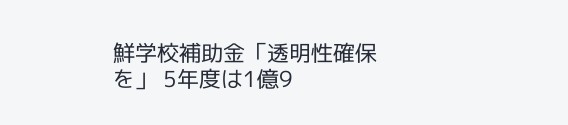鮮学校補助金「透明性確保を」 5年度は1億9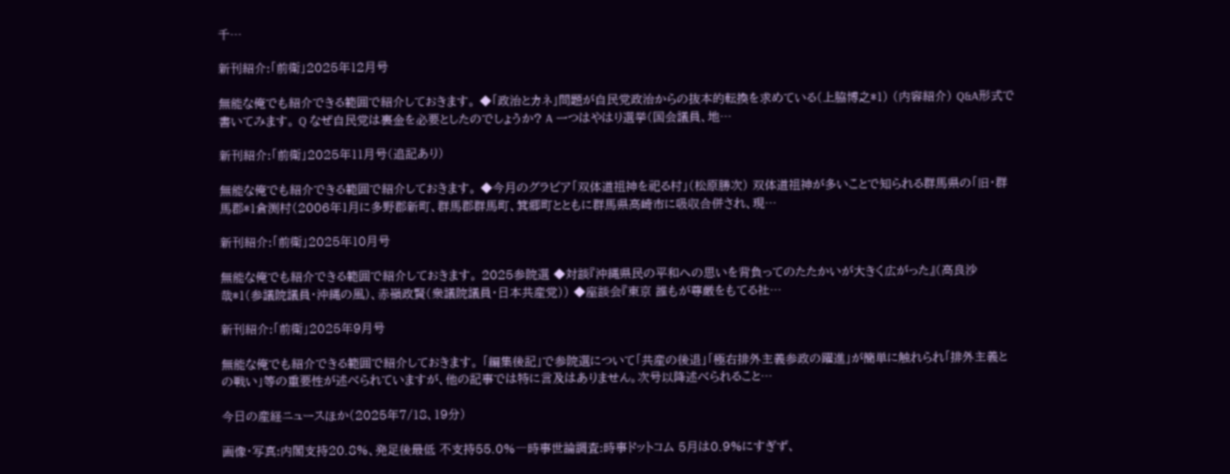千…

新刊紹介:「前衛」2025年12月号

無能な俺でも紹介できる範囲で紹介しておきます。 ◆「政治とカネ」問題が自民党政治からの抜本的転換を求めている(上脇博之*1) (内容紹介) Q&A形式で書いてみます。 Q なぜ自民党は裏金を必要としたのでしょうか? A 一つはやはり選挙(国会議員、地…

新刊紹介:「前衛」2025年11月号(追記あり)

無能な俺でも紹介できる範囲で紹介しておきます。 ◆今月のグラビア「双体道祖神を祀る村」(松原勝次) 双体道祖神が多いことで知られる群馬県の「旧・群馬郡*1倉渕村(2006年1月に多野郡新町、群馬郡群馬町、箕郷町とともに群馬県高崎市に吸収合併され、現…

新刊紹介:「前衛」2025年10月号

無能な俺でも紹介できる範囲で紹介しておきます。 2025参院選 ◆対談『沖縄県民の平和への思いを背負ってのたたかいが大きく広がった』(高良沙哉*1(参議院議員・沖縄の風)、赤嶺政賢(衆議院議員・日本共産党)) ◆座談会『東京 誰もが尊厳をもてる社…

新刊紹介:「前衛」2025年9月号

無能な俺でも紹介できる範囲で紹介しておきます。 「編集後記」で参院選について「共産の後退」「極右排外主義参政の躍進」が簡単に触れられ「排外主義との戦い」等の重要性が述べられていますが、他の記事では特に言及はありません。次号以降述べられること…

今日の産経ニュースほか(2025年7/18、19分)

画像・写真:内閣支持20.8%、発足後最低 不支持55.0%―時事世論調査:時事ドットコム 5月は0.9%にすぎず、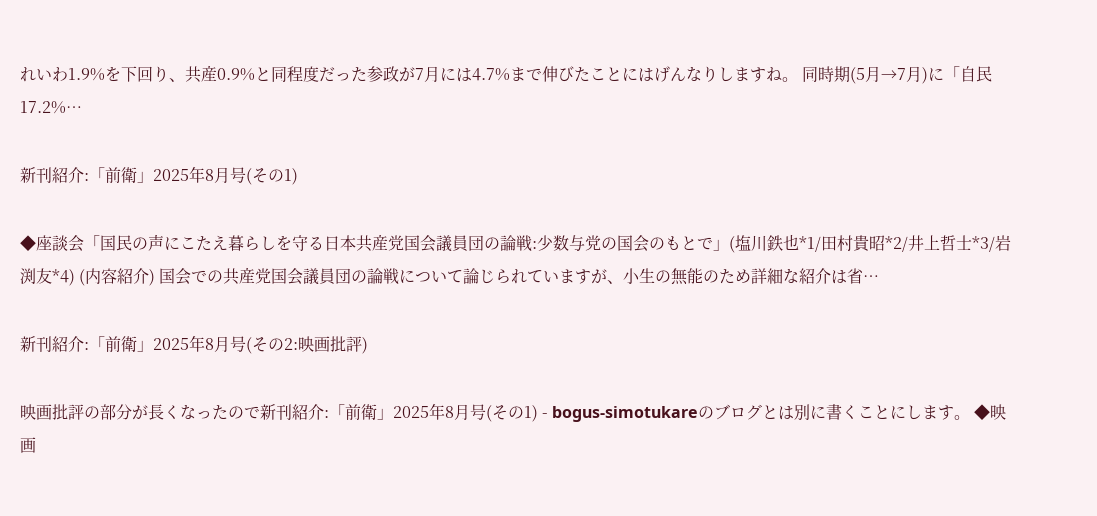れいわ1.9%を下回り、共産0.9%と同程度だった参政が7月には4.7%まで伸びたことにはげんなりしますね。 同時期(5月→7月)に「自民17.2%…

新刊紹介:「前衛」2025年8月号(その1)

◆座談会「国民の声にこたえ暮らしを守る日本共産党国会議員団の論戦:少数与党の国会のもとで」(塩川鉄也*1/田村貴昭*2/井上哲士*3/岩渕友*4) (内容紹介) 国会での共産党国会議員団の論戦について論じられていますが、小生の無能のため詳細な紹介は省…

新刊紹介:「前衛」2025年8月号(その2:映画批評)

映画批評の部分が長くなったので新刊紹介:「前衛」2025年8月号(その1) - bogus-simotukareのブログとは別に書くことにします。 ◆映画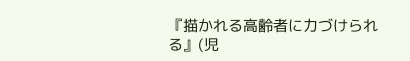『描かれる高齢者に力づけられる』(児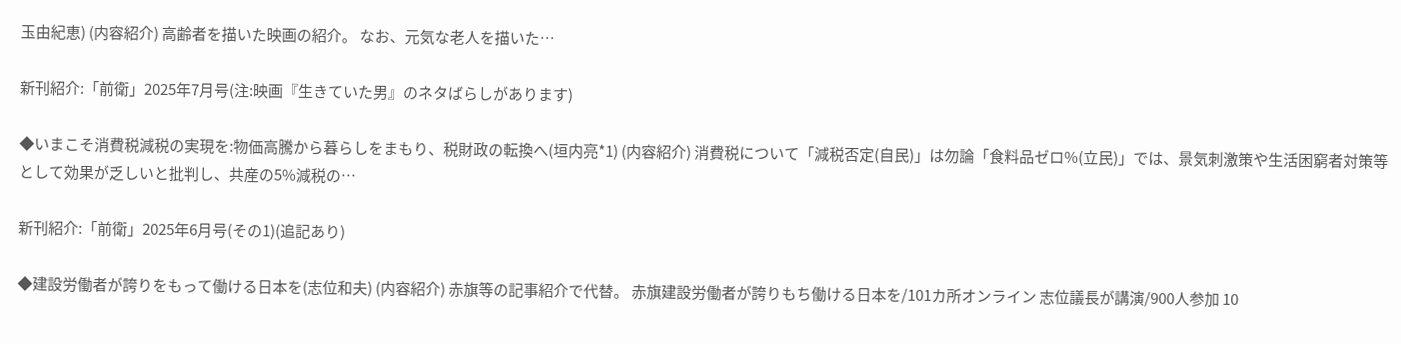玉由紀恵) (内容紹介) 高齢者を描いた映画の紹介。 なお、元気な老人を描いた…

新刊紹介:「前衛」2025年7月号(注:映画『生きていた男』のネタばらしがあります)

◆いまこそ消費税減税の実現を:物価高騰から暮らしをまもり、税財政の転換へ(垣内亮*1) (内容紹介) 消費税について「減税否定(自民)」は勿論「食料品ゼロ%(立民)」では、景気刺激策や生活困窮者対策等として効果が乏しいと批判し、共産の5%減税の…

新刊紹介:「前衛」2025年6月号(その1)(追記あり)

◆建設労働者が誇りをもって働ける日本を(志位和夫) (内容紹介) 赤旗等の記事紹介で代替。 赤旗建設労働者が誇りもち働ける日本を/101カ所オンライン 志位議長が講演/900人参加 10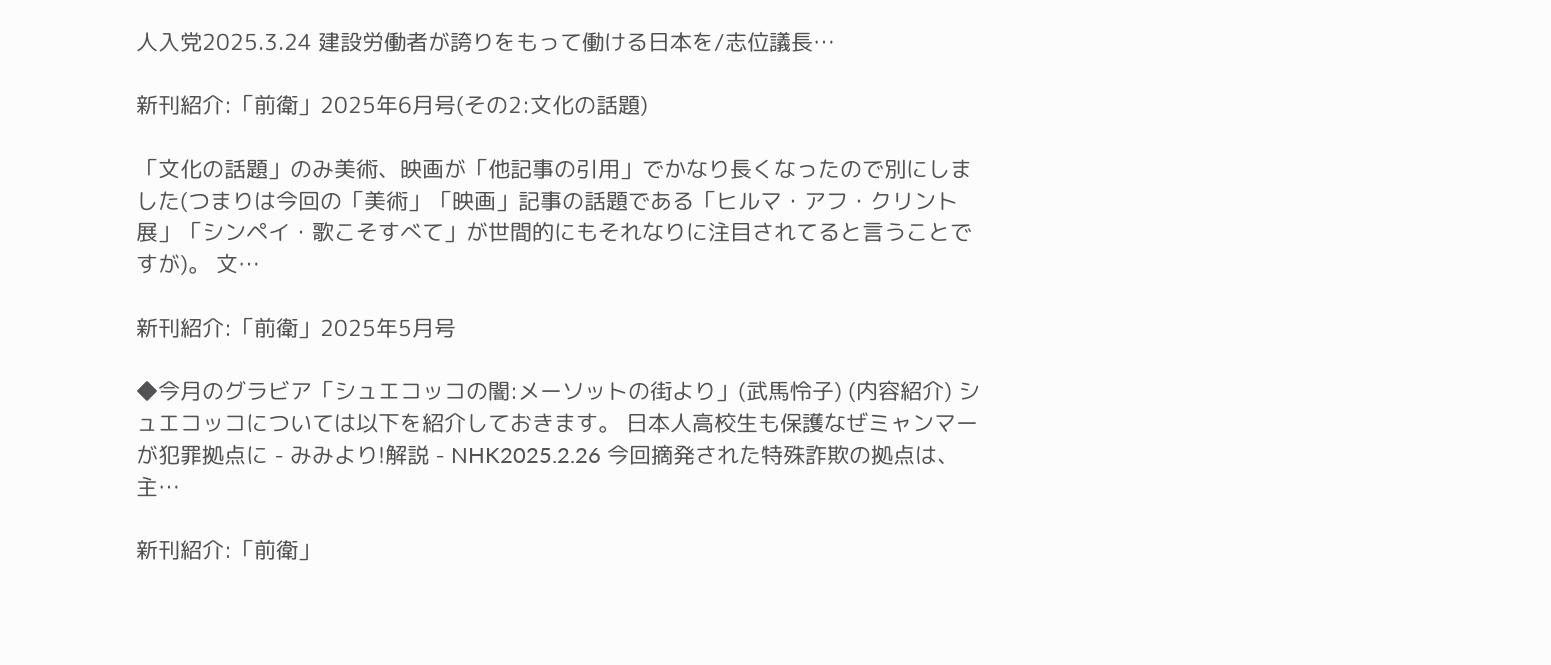人入党2025.3.24 建設労働者が誇りをもって働ける日本を/志位議長…

新刊紹介:「前衛」2025年6月号(その2:文化の話題)

「文化の話題」のみ美術、映画が「他記事の引用」でかなり長くなったので別にしました(つまりは今回の「美術」「映画」記事の話題である「ヒルマ・アフ・クリント展」「シンペイ・歌こそすべて」が世間的にもそれなりに注目されてると言うことですが)。 文…

新刊紹介:「前衛」2025年5月号

◆今月のグラビア「シュエコッコの闇:メーソットの街より」(武馬怜子) (内容紹介) シュエコッコについては以下を紹介しておきます。 日本人高校生も保護なぜミャンマーが犯罪拠点に - みみより!解説 - NHK2025.2.26 今回摘発された特殊詐欺の拠点は、主…

新刊紹介:「前衛」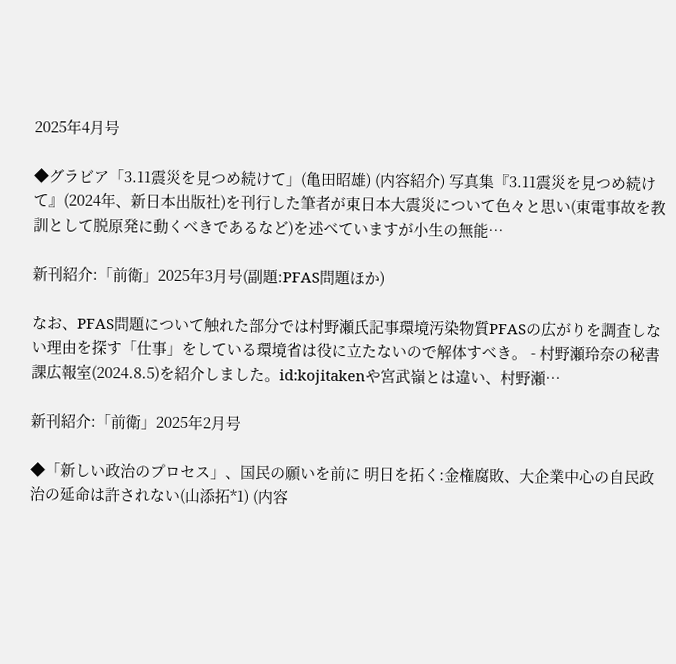2025年4月号

◆グラビア「3.11震災を見つめ続けて」(亀田昭雄) (内容紹介) 写真集『3.11震災を見つめ続けて』(2024年、新日本出版社)を刊行した筆者が東日本大震災について色々と思い(東電事故を教訓として脱原発に動くべきであるなど)を述べていますが小生の無能…

新刊紹介:「前衛」2025年3月号(副題:PFAS問題ほか)

なお、PFAS問題について触れた部分では村野瀬氏記事環境汚染物質PFASの広がりを調査しない理由を探す「仕事」をしている環境省は役に立たないので解体すべき。 - 村野瀬玲奈の秘書課広報室(2024.8.5)を紹介しました。id:kojitakenや宮武嶺とは違い、村野瀬…

新刊紹介:「前衛」2025年2月号

◆「新しい政治のプロセス」、国民の願いを前に 明日を拓く:金権腐敗、大企業中心の自民政治の延命は許されない(山添拓*1) (内容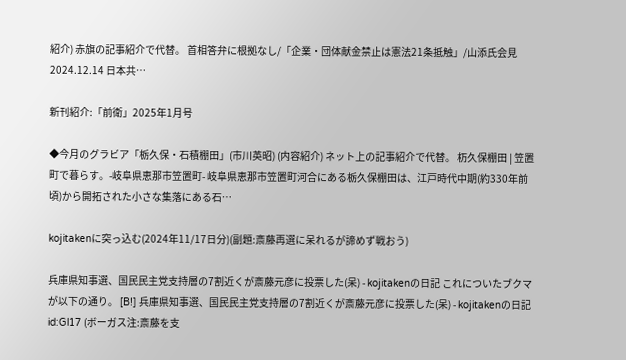紹介) 赤旗の記事紹介で代替。 首相答弁に根拠なし/「企業・団体献金禁止は憲法21条抵触」/山添氏会見2024.12.14 日本共…

新刊紹介:「前衛」2025年1月号

◆今月のグラビア「栃久保・石積棚田」(市川英昭) (内容紹介) ネット上の記事紹介で代替。 杤久保棚田 | 笠置町で暮らす。-岐阜県恵那市笠置町- 岐阜県恵那市笠置町河合にある栃久保棚田は、江戸時代中期(約330年前頃)から開拓された小さな集落にある石…

kojitakenに突っ込む(2024年11/17日分)(副題:斎藤再選に呆れるが諦めず戦おう)

兵庫県知事選、国民民主党支持層の7割近くが斎藤元彦に投票した(呆) - kojitakenの日記 これについたブクマが以下の通り。 [B!] 兵庫県知事選、国民民主党支持層の7割近くが斎藤元彦に投票した(呆) - kojitakenの日記 id:Gl17 (ボーガス注:斎藤を支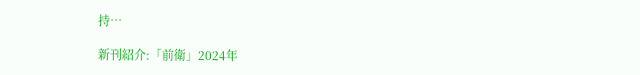持…

新刊紹介:「前衛」2024年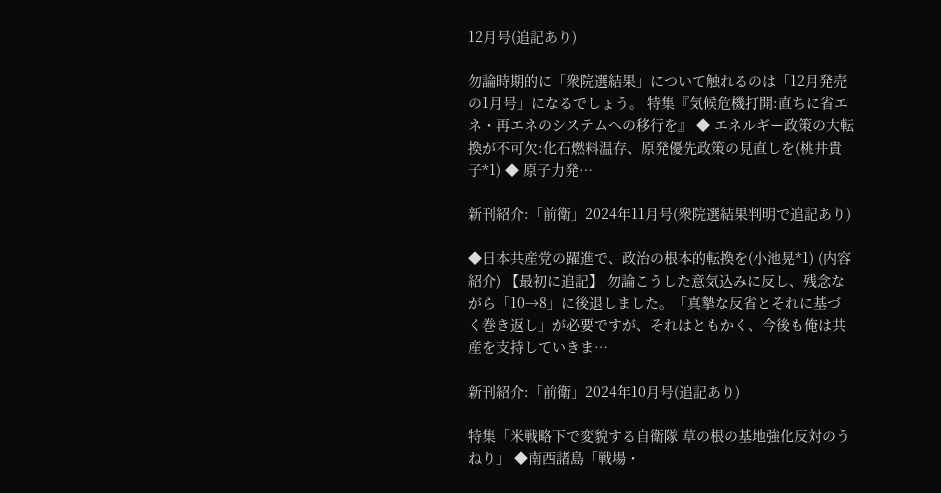12月号(追記あり)

勿論時期的に「衆院選結果」について触れるのは「12月発売の1月号」になるでしょう。 特集『気候危機打開:直ちに省エネ・再エネのシステムへの移行を』 ◆ エネルギー政策の大転換が不可欠:化石燃料温存、原発優先政策の見直しを(桃井貴子*1) ◆ 原子力発…

新刊紹介:「前衛」2024年11月号(衆院選結果判明で追記あり)

◆日本共産党の躍進で、政治の根本的転換を(小池晃*1) (内容紹介) 【最初に追記】 勿論こうした意気込みに反し、残念ながら「10→8」に後退しました。「真摯な反省とそれに基づく巻き返し」が必要ですが、それはともかく、今後も俺は共産を支持していきま…

新刊紹介:「前衛」2024年10月号(追記あり)

特集「米戦略下で変貌する自衛隊 草の根の基地強化反対のうねり」 ◆南西諸島「戦場・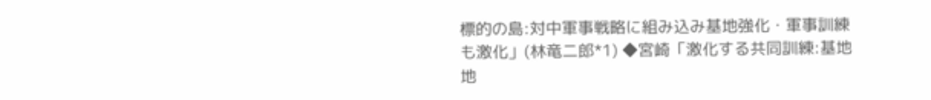標的の島:対中軍事戦略に組み込み基地強化・軍事訓練も激化」(林竜二郎*1) ◆宮崎「激化する共同訓練:基地地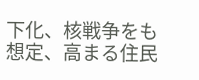下化、核戦争をも想定、高まる住民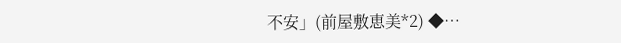不安」(前屋敷恵美*2) ◆…